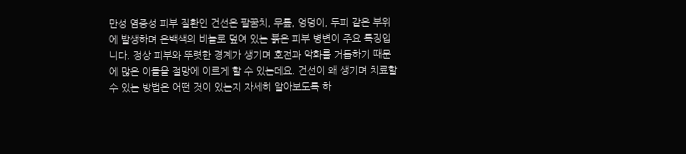만성 염증성 피부 질환인 건선은 팔꿈치, 무릎, 엉덩이, 두피 같은 부위에 발생하며 은백색의 비늘로 덮여 있는 붉은 피부 병변이 주요 특징입니다. 정상 피부와 뚜렷한 경계가 생기며 호전과 악화를 거듭하기 때문에 많은 이들을 절망에 이르게 할 수 있는데요. 건선이 왜 생기며 치료할 수 있는 방법은 어떤 것이 있는지 자세히 알아보도록 하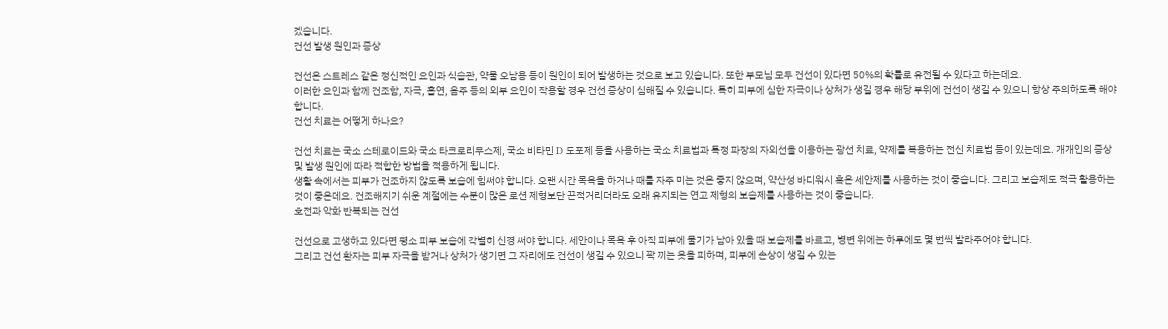겠습니다.
건선 발생 원인과 증상

건선은 스트레스 같은 정신적인 요인과 식습관, 약물 오남용 등이 원인이 되어 발생하는 것으로 보고 있습니다. 또한 부모님 모두 건선이 있다면 50%의 확률로 유전될 수 있다고 하는데요.
이러한 요인과 함께 건조함, 자극, 흡연, 음주 등의 외부 요인이 작용할 경우 건선 증상이 심해질 수 있습니다. 특히 피부에 심한 자극이나 상처가 생길 경우 해당 부위에 건선이 생길 수 있으니 항상 주의하도록 해야 합니다.
건선 치료는 어떻게 하나요?

건선 치료는 국소 스테로이드와 국소 타크로리무스제, 국소 비타민 D 도포제 등을 사용하는 국소 치료법과 특정 파장의 자외선을 이용하는 광선 치료, 약제를 복용하는 전신 치료법 등이 있는데요. 개개인의 증상 및 발생 원인에 따라 적합한 방법을 적용하게 됩니다.
생활 속에서는 피부가 건조하지 않도록 보습에 힘써야 합니다. 오랜 시간 목욕을 하거나 때를 자주 미는 것은 좋지 않으며, 약산성 바디워시 혹은 세안제를 사용하는 것이 좋습니다. 그리고 보습제도 적극 활용하는 것이 좋은데요. 건조해지기 쉬운 계절에는 수분이 많은 로션 제형보단 끈적거리더라도 오래 유지되는 연고 제형의 보습제를 사용하는 것이 좋습니다.
호전과 악화 반복되는 건선

건선으로 고생하고 있다면 평소 피부 보습에 각별히 신경 써야 합니다. 세안이나 목욕 후 아직 피부에 물기가 남아 있을 때 보습제를 바르고, 병변 위에는 하루에도 몇 번씩 발라주어야 합니다.
그리고 건선 환자는 피부 자극을 받거나 상처가 생기면 그 자리에도 건선이 생길 수 있으니 꽉 끼는 옷을 피하며, 피부에 손상이 생길 수 있는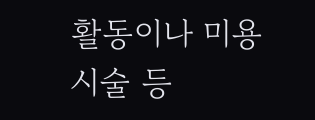활동이나 미용 시술 등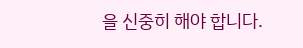을 신중히 해야 합니다.